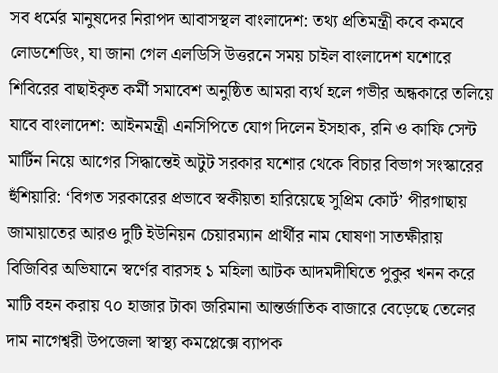সব ধর্মের মানুষদের নিরাপদ আবাসস্থল বাংলাদেশ: তথ্য প্রতিমন্ত্রী কবে কমবে লোডশেডিং, যা জানা গেল এলডিসি উত্তরনে সময় চাইল বাংলাদেশ যশোরে শিবিরের বাছাইকৃত কর্মী সমাবেশ অনুষ্ঠিত আমরা ব্যর্থ হলে গভীর অন্ধকারে তলিয়ে যাবে বাংলাদেশ: আইনমন্ত্রী এনসিপিতে যোগ দিলেন ইসহাক, রনি ও কাফি সেন্ট মার্টিন নিয়ে আগের সিদ্ধান্তেই অটুট সরকার যশোর থেকে বিচার বিভাগ সংস্কারের হুঁশিয়ারি: ‘বিগত সরকারের প্রভাবে স্বকীয়তা হারিয়েছে সুপ্রিম কোর্ট’ পীরগাছায় জামায়াতের আরও দুটি ইউনিয়ন চেয়ারম্যান প্রার্থীর নাম ঘোষণা সাতক্ষীরায় বিজিবির অভিযানে স্বর্ণের বারসহ ১ মহিলা আটক আদমদীঘিতে পুকুর খনন করে মাটি বহন করায় ৭০ হাজার টাকা জরিমানা আন্তর্জাতিক বাজারে বেড়েছে তেলের দাম নাগেশ্বরী উপজেলা স্বাস্থ্য কমপ্লেক্সে ব্যাপক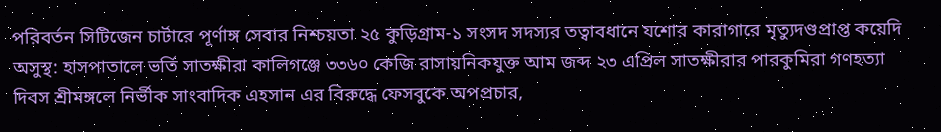পরিবর্তন সিটিজেন চার্টারে পূর্ণাঙ্গ সেবার নিশ্চয়তা ২৫ কুড়িগ্রাম-১ সংসদ সদস্যর তত্বাবধানে যশোর কারাগারে মৃত্যুদণ্ডপ্রাপ্ত কয়েদি অসুস্থ: হাসপাতালে ভর্তি সাতক্ষীরা কালিগঞ্জে ৩৩৬০ কেজি রাসায়নিকযুক্ত আম জব্দ ২৩ এপ্রিল সাতক্ষীরার পারকুমিরা গণহত্যা দিবস শ্রীমঙ্গলে নির্ভীক সাংবাদিক এহসান এর বিরুদ্ধে ফেসবুকে অপপ্রচার,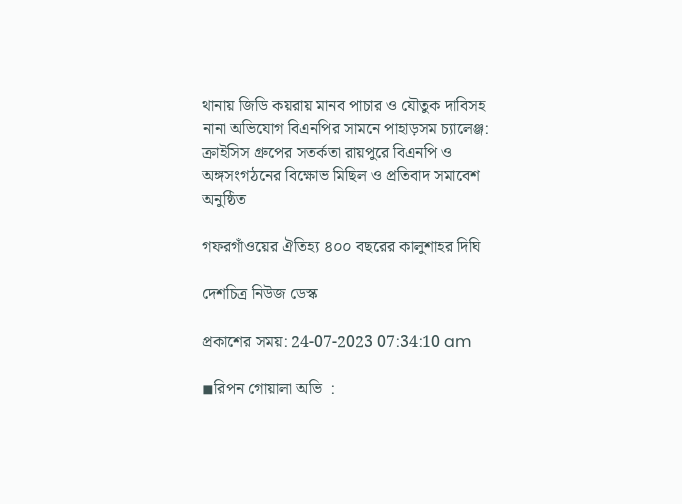থানায় জিডি কয়রায় মানব পাচার ও যৌতুক দাবিসহ নানা অভিযোগ বিএনপির সামনে পাহাড়সম চ্যালেঞ্জ: ক্রাইসিস গ্রুপের সতর্কতা রায়পুরে বিএনপি ও অঙ্গসংগঠনের বিক্ষোভ মিছিল ও প্রতিবাদ সমাবেশ অনুষ্ঠিত

গফরগাঁওয়ের ঐতিহ্য ৪০০ বছরের কালুশাহর দিঘি

দেশচিত্র নিউজ ডেস্ক

প্রকাশের সময়: 24-07-2023 07:34:10 am

◾রিপন গোয়ালা অভি  :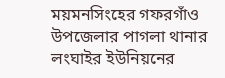ময়মনসিংহের গফরগাঁও উপজেলার পাগলা থানার লংঘাইর ইউনিয়নের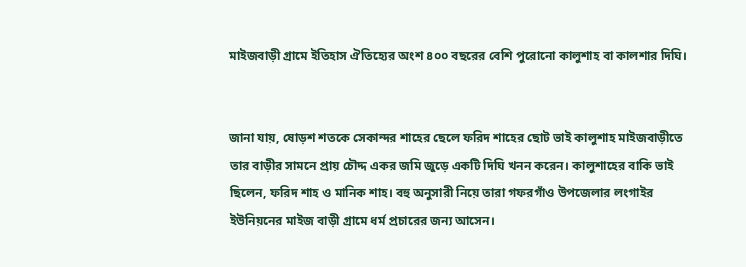মাইজবাড়ী গ্রামে ইতিহাস ঐতিহ্যের অংশ ৪০০ বছরের বেশি পুরোনো কালুশাহ বা কালশার দিঘি।


জানা যায়, ষোড়শ শতকে সেকান্দর শাহের ছেলে ফরিদ শাহের ছোট ভাই কালুশাহ মাইজবাড়ীতে তার বাড়ীর সামনে প্রায় চৌদ্দ একর জমি জুড়ে একটি দিঘি খনন করেন। কালুশাহের বাকি ভাই ছিলেন, ফরিদ শাহ ও মানিক শাহ। বহু অনুসারী নিয়ে তারা গফরগাঁও উপজেলার লংগাইর ইউনিয়নের মাইজ বাড়ী গ্রামে ধর্ম প্রচারের জন্য আসেন।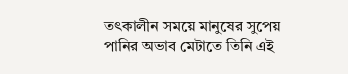তৎকালীন সময়ে মানুষের সুপেয় পানির অভাব মেটাতে তিনি এই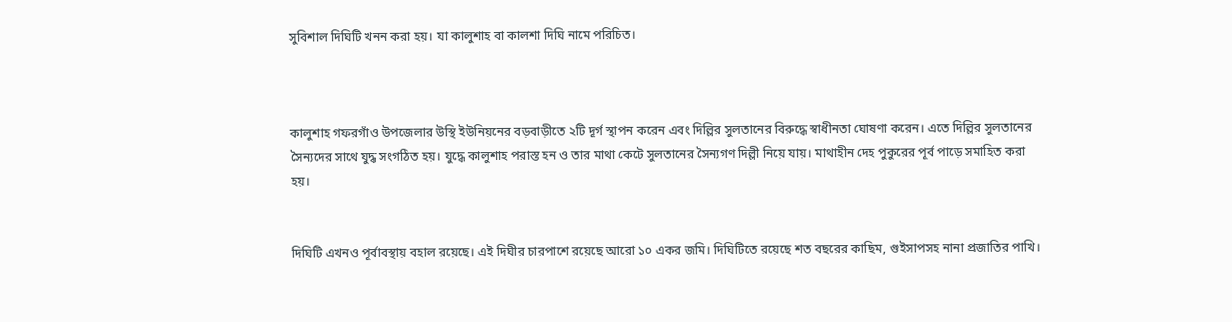সুবিশাল দিঘিটি খনন করা হয়। যা কালুশাহ বা কালশা দিঘি নামে পরিচিত।



কালুশাহ গফরগাঁও উপজেলার উস্থি ইউনিয়নের বড়বাড়ীতে ২টি দূর্গ স্থাপন করেন এবং দিল্লির সুলতানের বিরুদ্ধে স্বাধীনতা ঘোষণা করেন। এতে দিল্লির সুলতানের সৈন্যদের সাথে যুদ্ধ সংগঠিত হয়। যুদ্ধে কালুশাহ পরাস্ত হন ও তার মাথা কেটে সুলতানের সৈন্যগণ দিল্লী নিয়ে যায়। মাথাহীন দেহ পুকুরের পূর্ব পাড়ে সমাহিত করা হয়।


দিঘিটি এখনও পূর্বাবস্থায় বহাল রয়েছে। এই দিঘীর চারপাশে রয়েছে আরো ১০ একর জমি। দিঘিটিতে রয়েছে শত বছরের কাছিম, গুইসাপসহ নানা প্রজাতির পাখি।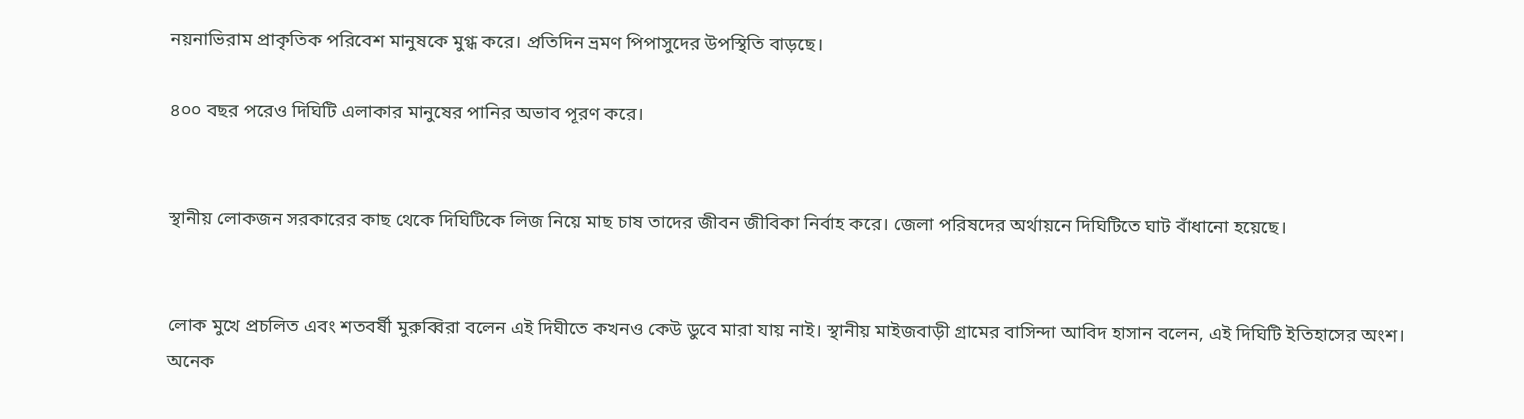নয়নাভিরাম প্রাকৃতিক পরিবেশ মানুষকে মুগ্ধ করে। প্রতিদিন ভ্রমণ পিপাসুদের উপস্থিতি বাড়ছে।

৪০০ বছর পরেও দিঘিটি এলাকার মানুষের পানির অভাব পূরণ করে।


স্থানীয় লোকজন সরকারের কাছ থেকে দিঘিটিকে লিজ নিয়ে মাছ চাষ তাদের জীবন জীবিকা নির্বাহ করে। জেলা পরিষদের অর্থায়নে দিঘিটিতে ঘাট বাঁধানো হয়েছে।


লোক মুখে প্রচলিত এবং শতবর্ষী মুরুব্বিরা বলেন এই দিঘীতে কখনও কেউ ডুবে মারা যায় নাই। স্থানীয় মাইজবাড়ী গ্রামের বাসিন্দা আবিদ হাসান বলেন, এই দিঘিটি ইতিহাসের অংশ। অনেক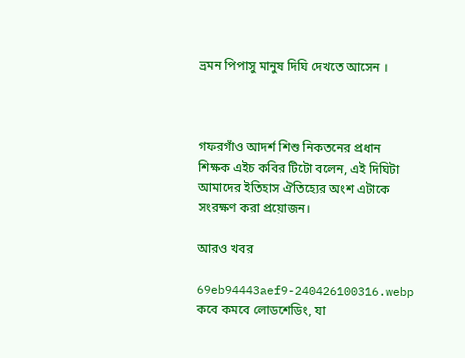ভ্রমন পিপাসু মানুষ দিঘি দেখতে আসেন ।



গফরগাঁও আদর্শ শিশু নিকতনের প্রধান শিক্ষক এইচ কবির টিটো বলেন, এই দিঘিটা আমাদের ইতিহাস ঐতিহ্যের অংশ এটাকে সংরক্ষণ করা প্রয়োজন।

আরও খবর

69eb94443aef9-240426100316.webp
কবে কমবে লোডশেডিং, যা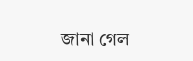জানা গেল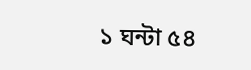১ ঘন্টা ৫৪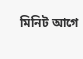মিনিট আগে